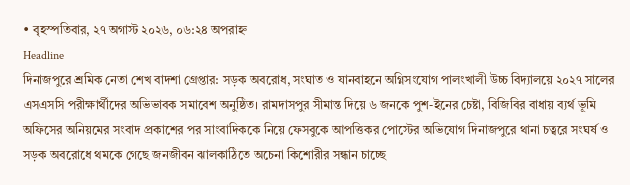• বৃহস্পতিবার, ২৭ অগাস্ট ২০২৬, ০৬:২৪ অপরাহ্ন
Headline
দিনাজপুরে শ্রমিক নেতা শেখ বাদশা গ্রেপ্তার: সড়ক অবরোধ, সংঘাত ও যানবাহনে অগ্নিসংযোগ পালংখালী উচ্চ বিদ্যালয়ে ২০২৭ সালের এসএসসি পরীক্ষার্থীদের অভিভাবক সমাবেশ অনুষ্ঠিত। রামদাসপুর সীমান্ত দিয়ে ৬ জনকে পুশ-ইনের চেষ্টা, বিজিবির বাধায় ব্যর্থ ভূমি অফিসের অনিয়মের সংবাদ প্রকাশের পর সাংবাদিককে নিয়ে ফেসবুকে আপত্তিকর পোস্টের অভিযোগ দিনাজপুরে থানা চত্বরে সংঘর্ষ ও সড়ক অবরোধে থমকে গেছে জনজীবন ঝালকাঠিতে অচেনা কিশোরীর সন্ধান চাচ্ছে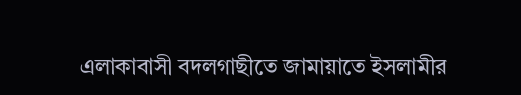এলাকাবাসী বদলগাছীতে জামায়াতে ইসলামীর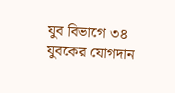যুব বিভাগে ৩৪ যুবকের যোগদান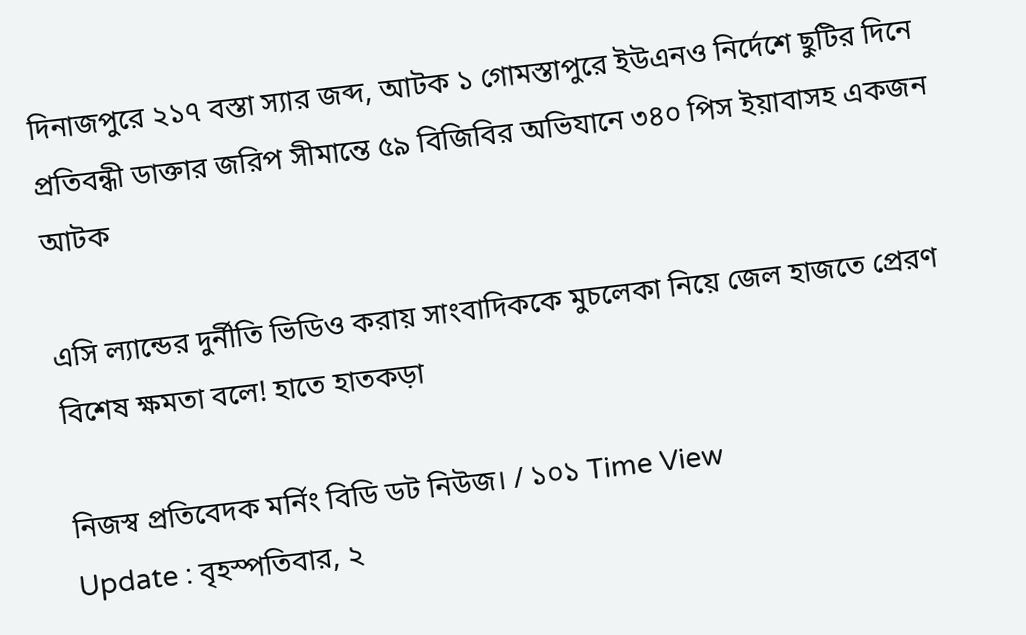দিনাজপুরে ২১৭ বস্তা স্যার জব্দ, আটক ১ গোমস্তাপুরে ইউএনও নির্দেশে ছুটির দিনে প্রতিবন্ধী ডাক্তার জরিপ সীমান্তে ৫৯ বিজিবির অভিযানে ৩৪০ পিস ইয়াবাসহ একজন আটক

এসি ল্যান্ডের দুর্নীতি ভিডিও করায় সাংবাদিককে মুচলেকা নিয়ে জেল হাজতে প্রেরণ বিশেষ ক্ষমতা বলে! হাতে হাতকড়া

নিজস্ব প্রতিবেদক মর্নিং বিডি ডট নিউজ। / ১০১ Time View
Update : বৃহস্পতিবার, ২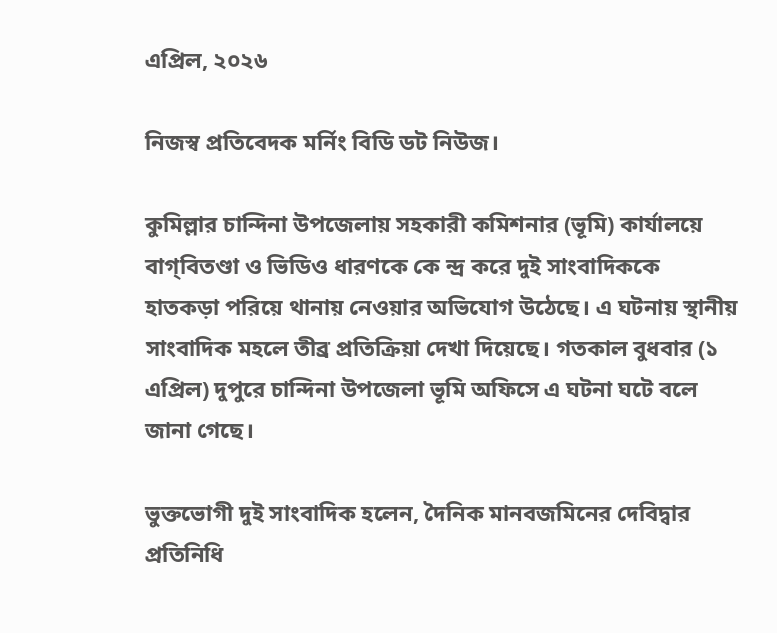এপ্রিল, ২০২৬

নিজস্ব প্রতিবেদক মর্নিং বিডি ডট নিউজ।

কুমিল্লার চান্দিনা উপজেলায় সহকারী কমিশনার (ভূমি) কার্যালয়ে বাগ্‌বিতণ্ডা ও ভিডিও ধারণকে কে ন্দ্র করে দুই সাংবাদিককে হাতকড়া পরিয়ে থানায় নেওয়ার অভিযোগ উঠেছে। এ ঘটনায় স্থানীয় সাংবাদিক মহলে তীব্র প্রতিক্রিয়া দেখা দিয়েছে। গতকাল বুধবার (১ এপ্রিল) দুপুরে চান্দিনা উপজেলা ভূমি অফিসে এ ঘটনা ঘটে বলে জানা গেছে।

ভুক্তভোগী দুই সাংবাদিক হলেন, দৈনিক মানবজমিনের দেবিদ্বার প্রতিনিধি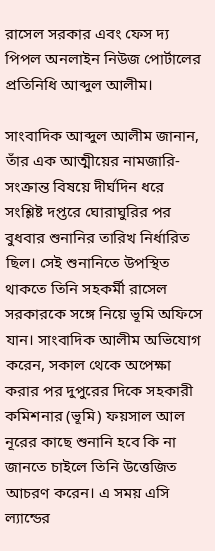রাসেল সরকার এবং ফেস দ্য পিপল অনলাইন নিউজ পোর্টালের প্রতিনিধি আব্দুল আলীম।

সাংবাদিক আব্দুল আলীম জানান, তাঁর এক আত্মীয়ের নামজারি-সংক্রান্ত বিষয়ে দীর্ঘদিন ধরে সংশ্লিষ্ট দপ্তরে ঘোরাঘুরির পর বুধবার শুনানির তারিখ নির্ধারিত ছিল। সেই শুনানিতে উপস্থিত থাকতে তিনি সহকর্মী রাসেল সরকারকে সঙ্গে নিয়ে ভূমি অফিসে যান। সাংবাদিক আলীম অভিযোগ করেন, সকাল থেকে অপেক্ষা করার পর দুপুরের দিকে সহকারী কমিশনার (ভূমি) ফয়সাল আল নূরের কাছে শুনানি হবে কি না জানতে চাইলে তিনি উত্তেজিত আচরণ করেন। এ সময় এসি ল্যান্ডের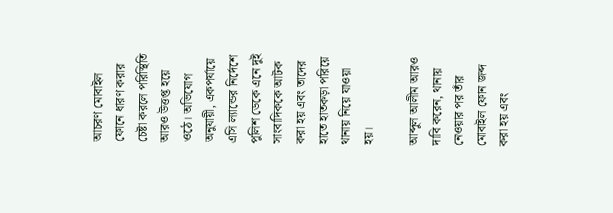আচরণ মোবাইল ফোনে ধারণ করার চেষ্টা করলে পরিস্থিতি আরও উত্তপ্ত হয়ে ওঠে। অভিযোগ অনুযায়ী, একপর্যায়ে এসি ল্যান্ডের নির্দেশে পুলিশ ডেকে এনে দুই সাংবাদিককে আটক করা হয় এবং তাদের হাতে হাতকড়া পরিয়ে থানায় নিয়ে যাওয়া হয়।

আব্দুল আলীম আরও দাবি করেন, থানায় নেওয়ার পর তাঁর মোবাইল ফোন জব্দ করা হয় এবং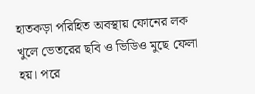হাতকড়া পরিহিত অবস্থায় ফোনের লক খুলে ভেতরের ছবি ও ভিডিও মুছে ফেলা হয়। পরে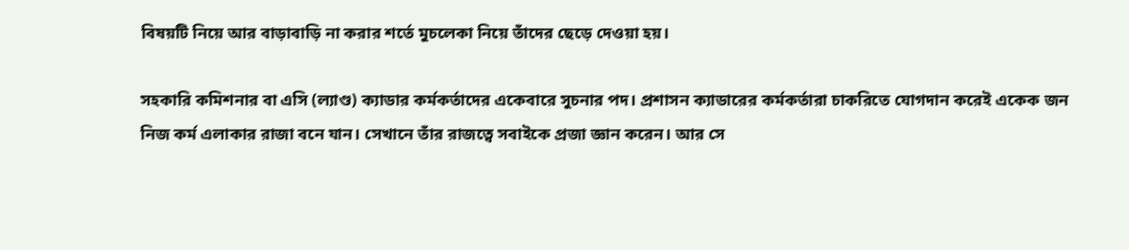বিষয়টি নিয়ে আর বাড়াবাড়ি না করার শর্তে মুচলেকা নিয়ে তাঁদের ছেড়ে দেওয়া হয়।

সহকারি কমিশনার বা এসি (ল্যাণ্ড) ক্যাডার কর্মকর্তাদের একেবারে সুচনার পদ। প্রশাসন ক্যাডারের কর্মকর্তারা চাকরিতে যোগদান করেই একেক জন নিজ কর্ম এলাকার রাজা বনে যান। সেখানে তাঁর রাজত্বে সবাইকে প্রজা জ্ঞান করেন। আর সে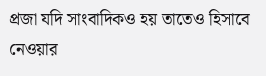প্রজা যদি সাংবাদিকও হয় তাতেও হিসাবে নেওয়ার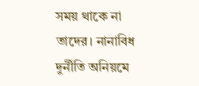সময় থাকে না তাদের। নানাবিধ দুর্নীতি অনিয়মে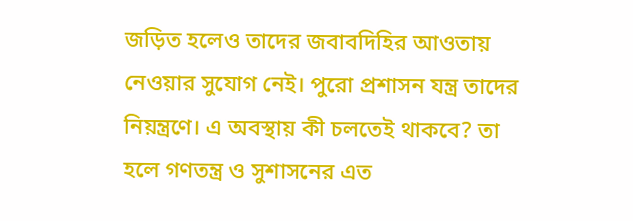জড়িত হলেও তাদের জবাবদিহির আওতায় নেওয়ার সুযোগ নেই। পুরো প্রশাসন যন্ত্র তাদের নিয়ন্ত্রণে। এ অবস্থায় কী চলতেই থাকবে? তা হলে গণতন্ত্র ও সুশাসনের এত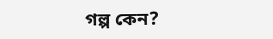গল্প কেন?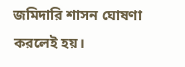জমিদারি শাসন ঘোষণা করলেই হয়।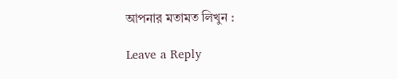আপনার মতামত লিখুন :

Leave a Reply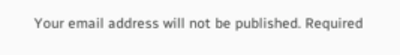Your email address will not be published. Required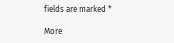fields are marked *

More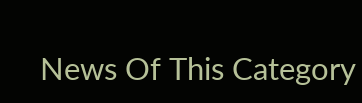News Of This Category